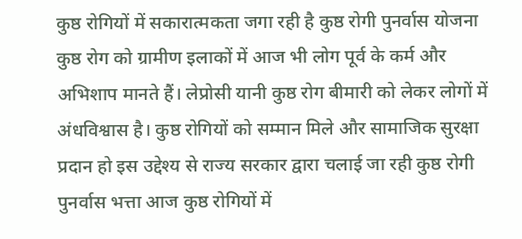कुष्ठ रोगियों में सकारात्मकता जगा रही है कुष्ठ रोगी पुनर्वास योजना
कुष्ठ रोग को ग्रामीण इलाकों में आज भी लोग पूर्व के कर्म और अभिशाप मानते हैं। लेप्रोसी यानी कुष्ठ रोग बीमारी को लेकर लोगों में अंधविश्वास है। कुष्ठ रोगियों को सम्मान मिले और सामाजिक सुरक्षा प्रदान हो इस उद्देश्य से राज्य सरकार द्वारा चलाई जा रही कुष्ठ रोगी पुनर्वास भत्ता आज कुष्ठ रोगियों में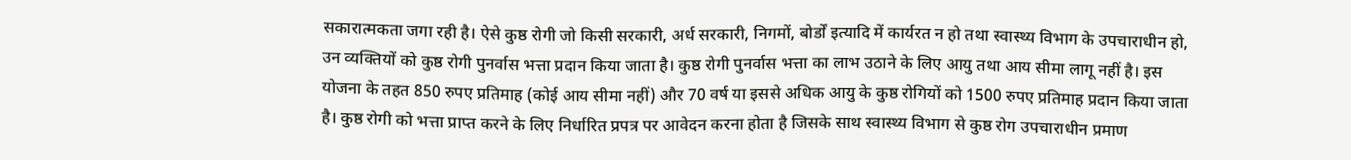सकारात्मकता जगा रही है। ऐसे कुष्ठ रोगी जो किसी सरकारी, अर्ध सरकारी, निगमों, बोर्डों इत्यादि में कार्यरत न हो तथा स्वास्थ्य विभाग के उपचाराधीन हो, उन व्यक्तियों को कुष्ठ रोगी पुनर्वास भत्ता प्रदान किया जाता है। कुष्ठ रोगी पुनर्वास भत्ता का लाभ उठाने के लिए आयु तथा आय सीमा लागू नहीं है। इस योजना के तहत 850 रुपए प्रतिमाह (कोई आय सीमा नहीं) और 70 वर्ष या इससे अधिक आयु के कुष्ठ रोगियों को 1500 रुपए प्रतिमाह प्रदान किया जाता है। कुष्ठ रोगी को भत्ता प्राप्त करने के लिए निर्धारित प्रपत्र पर आवेदन करना होता है जिसके साथ स्वास्थ्य विभाग से कुष्ठ रोग उपचाराधीन प्रमाण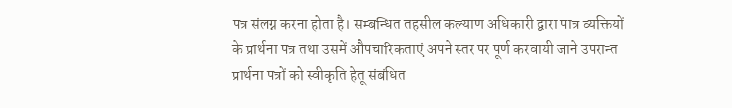पत्र संलग्न करना होता है। सम्बन्धित तहसील कल्याण अधिकारी द्वारा पात्र व्यक्तियों के प्रार्थना पत्र तथा उसमें औपचारिकताएं अपने स्तर पर पूर्ण करवायी जाने उपरान्त प्रार्थना पत्रों को स्वीकृति हेतू संबंधित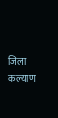जिला कल्याण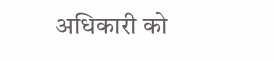अधिकारी को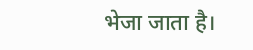भेजा जाता है।